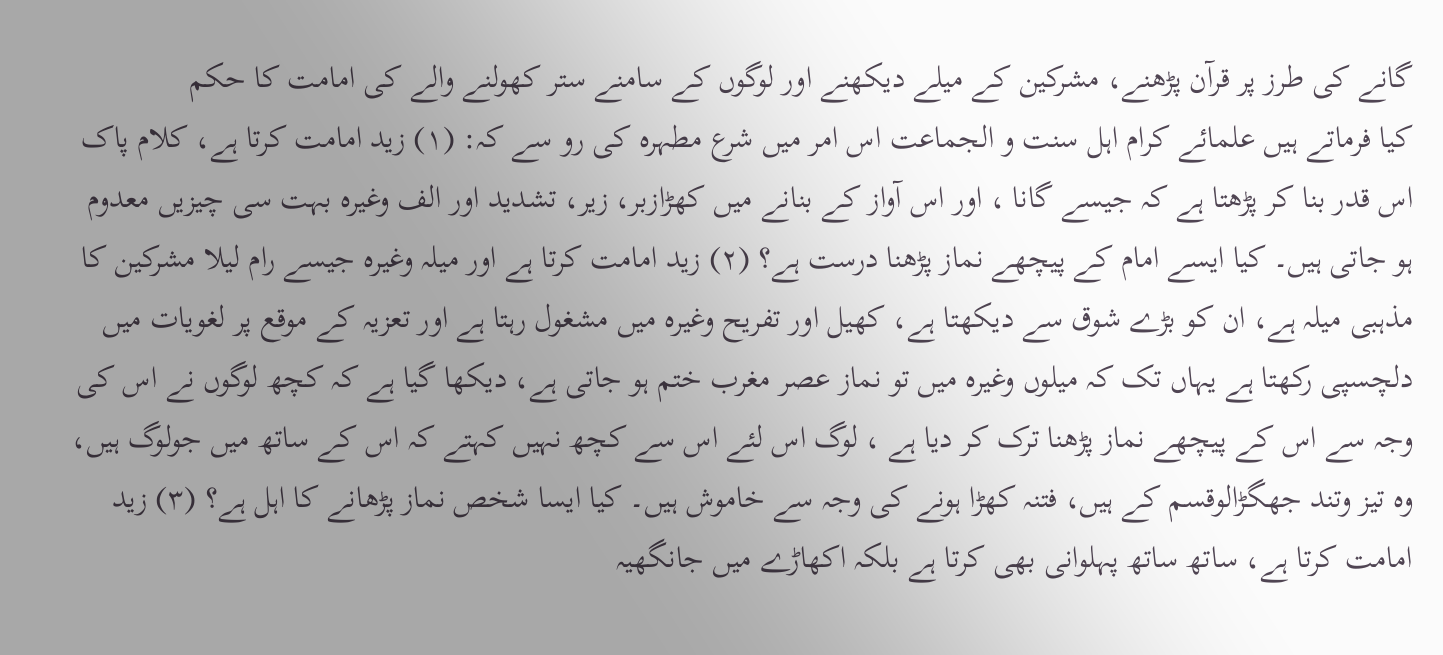گانے کی طرز پر قرآن پڑھنے، مشرکین کے میلے دیکھنے اور لوگوں کے سامنے ستر کھولنے والے کی امامت کا حکم
کیا فرماتے ہیں علمائے کرام اہل سنت و الجماعت اس امر میں شرع مطہرہ کی رو سے کہ: (۱) زید امامت کرتا ہے، کلام پاک اس قدر بنا کر پڑھتا ہے کہ جیسے گانا ، اور اس آواز کے بنانے میں کھڑازبر، زیر، تشدید اور الف وغیرہ بہت سی چیزیں معدوم ہو جاتی ہیں۔ کیا ایسے امام کے پیچھے نماز پڑھنا درست ہے؟ (۲) زید امامت کرتا ہے اور میلہ وغیرہ جیسے رام لیلا مشرکین کا مذہبی میلہ ہے، ان کو بڑے شوق سے دیکھتا ہے، کھیل اور تفریح وغیرہ میں مشغول رہتا ہے اور تعزیہ کے موقع پر لغویات میں دلچسپی رکھتا ہے یہاں تک کہ میلوں وغیرہ میں تو نماز عصر مغرب ختم ہو جاتی ہے، دیکھا گیا ہے کہ کچھ لوگوں نے اس کی وجہ سے اس کے پیچھے نماز پڑھنا ترک کر دیا ہے ، لوگ اس لئے اس سے کچھ نہیں کہتے کہ اس کے ساتھ میں جولوگ ہیں، وہ تیز وتند جھگڑالوقسم کے ہیں، فتنہ کھڑا ہونے کی وجہ سے خاموش ہیں۔ کیا ایسا شخص نماز پڑھانے کا اہل ہے؟ (۳) زید امامت کرتا ہے، ساتھ ساتھ پہلوانی بھی کرتا ہے بلکہ اکھاڑے میں جانگھیہ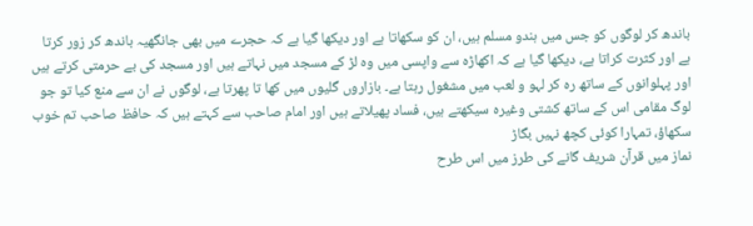باندھ کر لوگوں کو جس میں ہندو مسلم ہیں، ان کو سکھاتا ہے اور دیکھا گیا ہے کہ حجرے میں بھی جانگھیہ باندھ کر زور کرتا ہے اور کثرت کراتا ہے، دیکھا گیا ہے کہ اکھاڑہ سے واپسی میں وہ لڑ کے مسجد میں نہاتے ہیں اور مسجد کی بے حرمتی کرتے ہیں اور پہلوانوں کے ساتھ رہ کر لہو و لعب میں مشغول رہتا ہے۔ بازاروں گلیوں میں کھا تا پھرتا ہے، لوگوں نے ان سے منع کیا تو جو لوگ مقامی اس کے ساتھ کشتی وغیرہ سیکھتے ہیں، فساد پھیلاتے ہیں اور امام صاحب سے کہتے ہیں کہ حافظ صاحب تم خوب سکھاؤ، تمہارا کوئی کچھ نہیں بگاڑ
نماز میں قرآن شریف گانے کی طرز میں اس طرح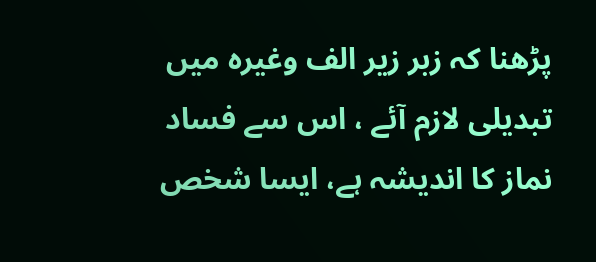پڑھنا کہ زبر زیر الف وغیرہ میں تبدیلی لازم آئے ، اس سے فساد نماز کا اندیشہ ہے، ایسا شخص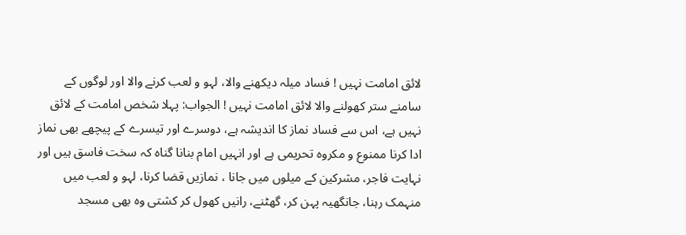لائق امامت نہیں ! فساد میلہ دیکھنے والا، لہو و لعب کرنے والا اور لوگوں کے سامنے ستر کھولنے والا لائق امامت نہیں ! الجواب: پہلا شخص امامت کے لائق نہیں ہے، اس سے فساد نماز کا اندیشہ ہے، دوسرے اور تیسرے کے پیچھے بھی نماز ادا کرنا ممنوع و مکروہ تحریمی ہے اور انہیں امام بنانا گناہ کہ سخت فاسق ہیں اور نہایت فاجر، مشرکین کے میلوں میں جانا ، نمازیں قضا کرنا، لہو و لعب میں منہمک رہنا، جانگھیہ پہن کر، گھٹنے، رانیں کھول کر کشتی وہ بھی مسجد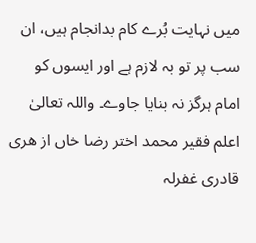میں نہایت بُرے کام بدانجام ہیں، ان سب پر تو بہ لازم ہے اور ایسوں کو امام ہرگز نہ بنایا جاوے۔ واللہ تعالیٰ اعلم فقیر محمد اختر رضا خاں از هری قادری غفرلہ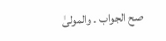صح الجواب ۔ والمولیٰ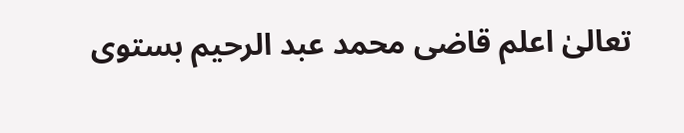تعالیٰ اعلم قاضی محمد عبد الرحیم بستوی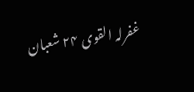غفرلہ القوی ۲۴ شعبان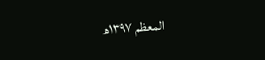المعظم ۱۳۹۷ھ